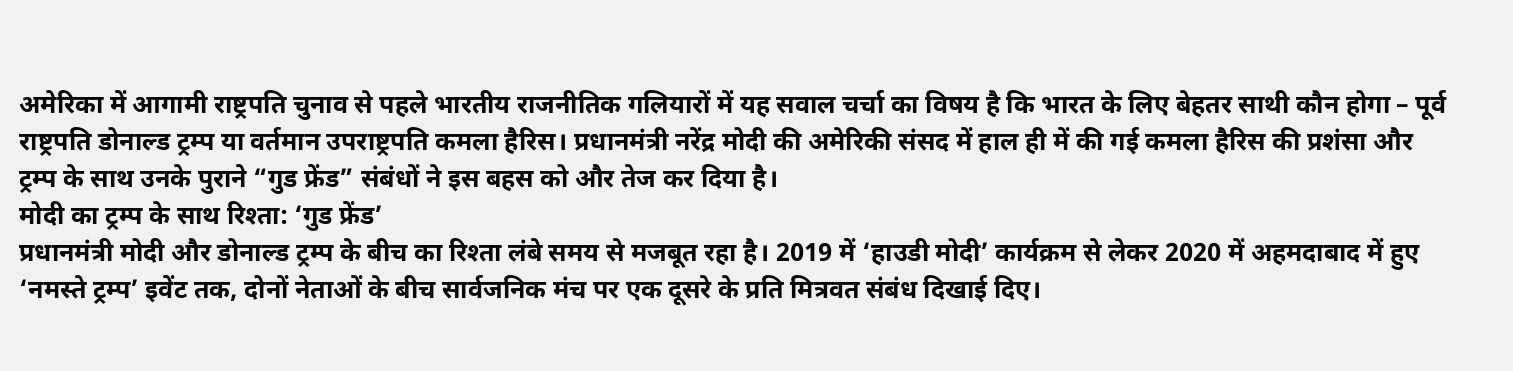अमेरिका में आगामी राष्ट्रपति चुनाव से पहले भारतीय राजनीतिक गलियारों में यह सवाल चर्चा का विषय है कि भारत के लिए बेहतर साथी कौन होगा – पूर्व राष्ट्रपति डोनाल्ड ट्रम्प या वर्तमान उपराष्ट्रपति कमला हैरिस। प्रधानमंत्री नरेंद्र मोदी की अमेरिकी संसद में हाल ही में की गई कमला हैरिस की प्रशंसा और ट्रम्प के साथ उनके पुराने “गुड फ्रेंड” संबंधों ने इस बहस को और तेज कर दिया है।
मोदी का ट्रम्प के साथ रिश्ता: ‘गुड फ्रेंड’
प्रधानमंत्री मोदी और डोनाल्ड ट्रम्प के बीच का रिश्ता लंबे समय से मजबूत रहा है। 2019 में ‘हाउडी मोदी’ कार्यक्रम से लेकर 2020 में अहमदाबाद में हुए ‘नमस्ते ट्रम्प’ इवेंट तक, दोनों नेताओं के बीच सार्वजनिक मंच पर एक दूसरे के प्रति मित्रवत संबंध दिखाई दिए।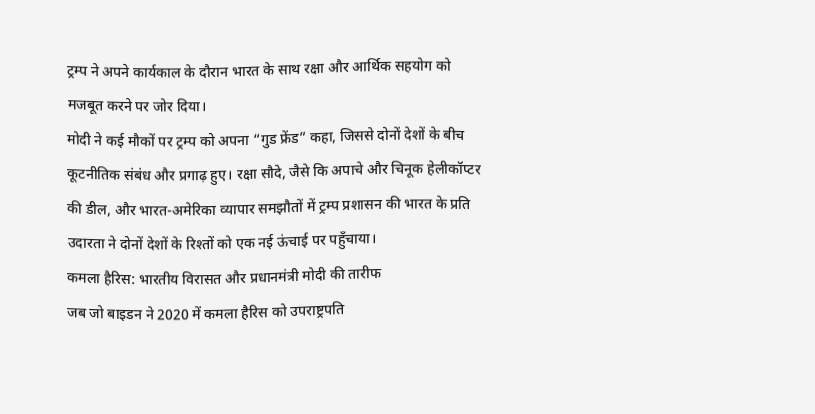ट्रम्प ने अपने कार्यकाल के दौरान भारत के साथ रक्षा और आर्थिक सहयोग को मजबूत करने पर जोर दिया।
मोदी ने कई मौकों पर ट्रम्प को अपना “गुड फ्रेंड” कहा, जिससे दोनों देशों के बीच कूटनीतिक संबंध और प्रगाढ़ हुए। रक्षा सौदे, जैसे कि अपाचे और चिनूक हेलीकॉप्टर की डील, और भारत-अमेरिका व्यापार समझौतों में ट्रम्प प्रशासन की भारत के प्रति उदारता ने दोनों देशों के रिश्तों को एक नई ऊंचाई पर पहुँचाया।
कमला हैरिस: भारतीय विरासत और प्रधानमंत्री मोदी की तारीफ
जब जो बाइडन ने 2020 में कमला हैरिस को उपराष्ट्रपति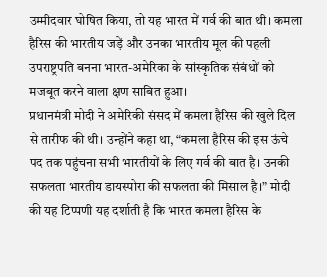उम्मीदवार घोषित किया, तो यह भारत में गर्व की बात थी। कमला हैरिस की भारतीय जड़ें और उनका भारतीय मूल की पहली उपराष्ट्रपति बनना भारत-अमेरिका के सांस्कृतिक संबंधों को मजबूत करने वाला क्षण साबित हुआ।
प्रधानमंत्री मोदी ने अमेरिकी संसद में कमला हैरिस की खुले दिल से तारीफ की थी। उन्होंने कहा था, “कमला हैरिस की इस ऊंचे पद तक पहुंचना सभी भारतीयों के लिए गर्व की बात है। उनकी सफलता भारतीय डायस्पोरा की सफलता की मिसाल है।” मोदी की यह टिप्पणी यह दर्शाती है कि भारत कमला हैरिस के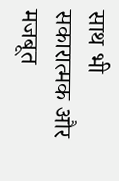साथ भी सकारात्मक और मजबूत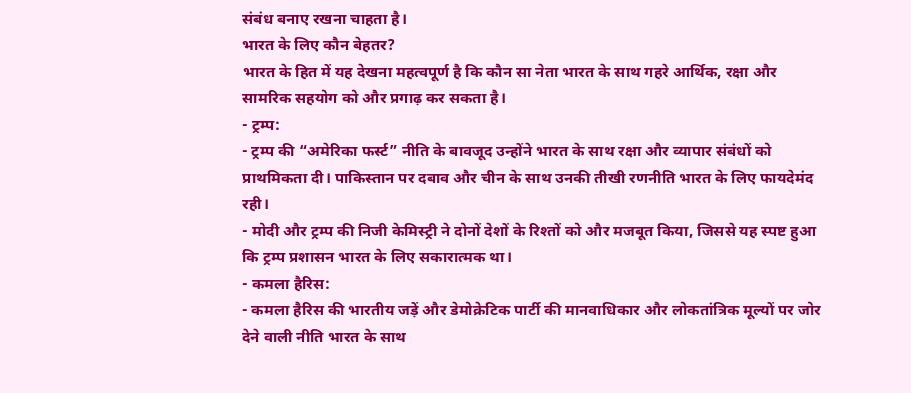संबंध बनाए रखना चाहता है।
भारत के लिए कौन बेहतर?
भारत के हित में यह देखना महत्वपूर्ण है कि कौन सा नेता भारत के साथ गहरे आर्थिक, रक्षा और सामरिक सहयोग को और प्रगाढ़ कर सकता है।
- ट्रम्प:
- ट्रम्प की “अमेरिका फर्स्ट” नीति के बावजूद उन्होंने भारत के साथ रक्षा और व्यापार संबंधों को प्राथमिकता दी। पाकिस्तान पर दबाव और चीन के साथ उनकी तीखी रणनीति भारत के लिए फायदेमंद रही।
- मोदी और ट्रम्प की निजी केमिस्ट्री ने दोनों देशों के रिश्तों को और मजबूत किया, जिससे यह स्पष्ट हुआ कि ट्रम्प प्रशासन भारत के लिए सकारात्मक था।
- कमला हैरिस:
- कमला हैरिस की भारतीय जड़ें और डेमोक्रेटिक पार्टी की मानवाधिकार और लोकतांत्रिक मूल्यों पर जोर देने वाली नीति भारत के साथ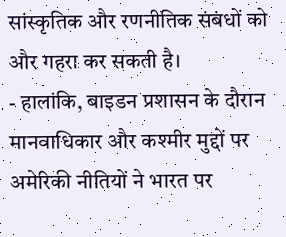सांस्कृतिक और रणनीतिक संबंधों को और गहरा कर सकती है।
- हालांकि, बाइडन प्रशासन के दौरान मानवाधिकार और कश्मीर मुद्दों पर अमेरिकी नीतियों ने भारत पर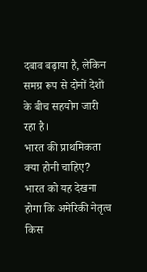दबाव बढ़ाया है, लेकिन समग्र रूप से दोनों देशों के बीच सहयोग जारी रहा है।
भारत की प्राथमिकता क्या होनी चाहिए?
भारत को यह देखना होगा कि अमेरिकी नेतृत्व किस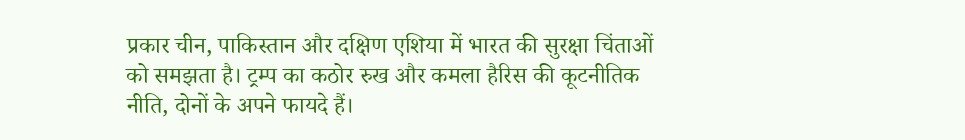प्रकार चीन, पाकिस्तान और दक्षिण एशिया में भारत की सुरक्षा चिंताओं को समझता है। ट्रम्प का कठोर रुख और कमला हैरिस की कूटनीतिक नीति, दोनों के अपने फायदे हैं।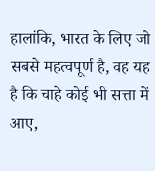हालांकि, भारत के लिए जो सबसे महत्वपूर्ण है, वह यह है कि चाहे कोई भी सत्ता में आए,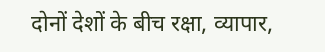दोनों देशों के बीच रक्षा, व्यापार,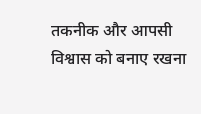तकनीक और आपसी विश्वास को बनाए रखना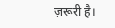ज़रूरी है।